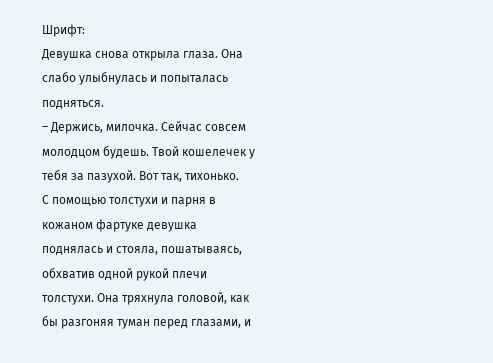Шрифт:
Девушка снова открыла глаза. Она слабо улыбнулась и попыталась подняться.
– Держись, милочка. Сейчас совсем молодцом будешь. Твой кошелечек у тебя за пазухой. Вот так, тихонько.
С помощью толстухи и парня в кожаном фартуке девушка поднялась и стояла, пошатываясь, обхватив одной рукой плечи толстухи. Она тряхнула головой, как бы разгоняя туман перед глазами, и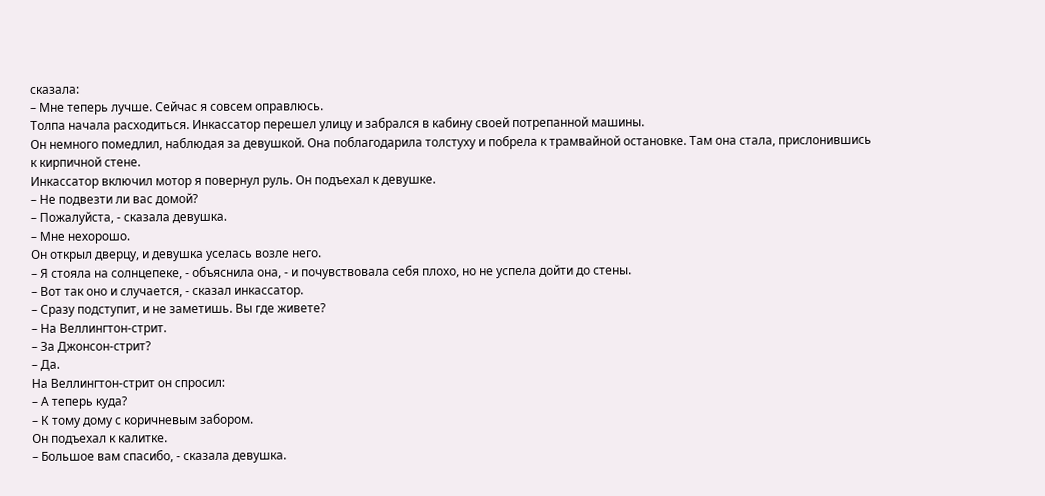сказала:
– Мне теперь лучше. Сейчас я совсем оправлюсь.
Толпа начала расходиться. Инкассатор перешел улицу и забрался в кабину своей потрепанной машины.
Он немного помедлил, наблюдая за девушкой. Она поблагодарила толстуху и побрела к трамвайной остановке. Там она стала, прислонившись к кирпичной стене.
Инкассатор включил мотор я повернул руль. Он подъехал к девушке.
– Не подвезти ли вас домой?
– Пожалуйста, - сказала девушка.
– Мне нехорошо.
Он открыл дверцу, и девушка уселась возле него.
– Я стояла на солнцепеке, - объяснила она, - и почувствовала себя плохо, но не успела дойти до стены.
– Вот так оно и случается, - сказал инкассатор.
– Сразу подступит, и не заметишь. Вы где живете?
– На Веллингтон-стрит.
– За Джонсон-стрит?
– Да.
На Веллингтон-стрит он спросил:
– А теперь куда?
– К тому дому с коричневым забором.
Он подъехал к калитке.
– Большое вам спасибо, - сказала девушка.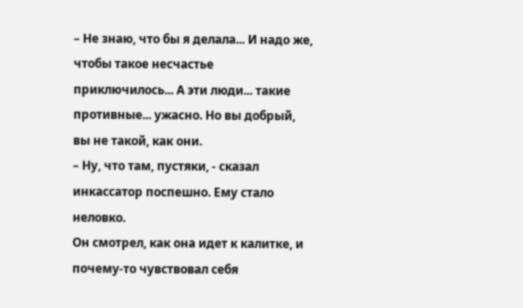– Не знаю, что бы я делала... И надо же, чтобы такое несчастье приключилось... А эти люди... такие противные... ужасно. Но вы добрый, вы не такой, как они.
– Ну, что там, пустяки, - сказал инкассатор поспешно. Ему стало неловко.
Он смотрел, как она идет к калитке, и почему-то чувствовал себя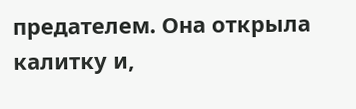предателем. Она открыла калитку и,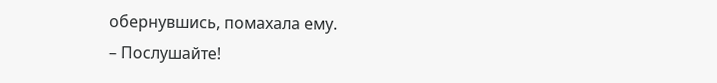обернувшись, помахала ему.
– Послушайте!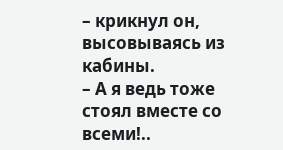– крикнул он, высовываясь из кабины.
– А я ведь тоже стоял вместе со всеми!..